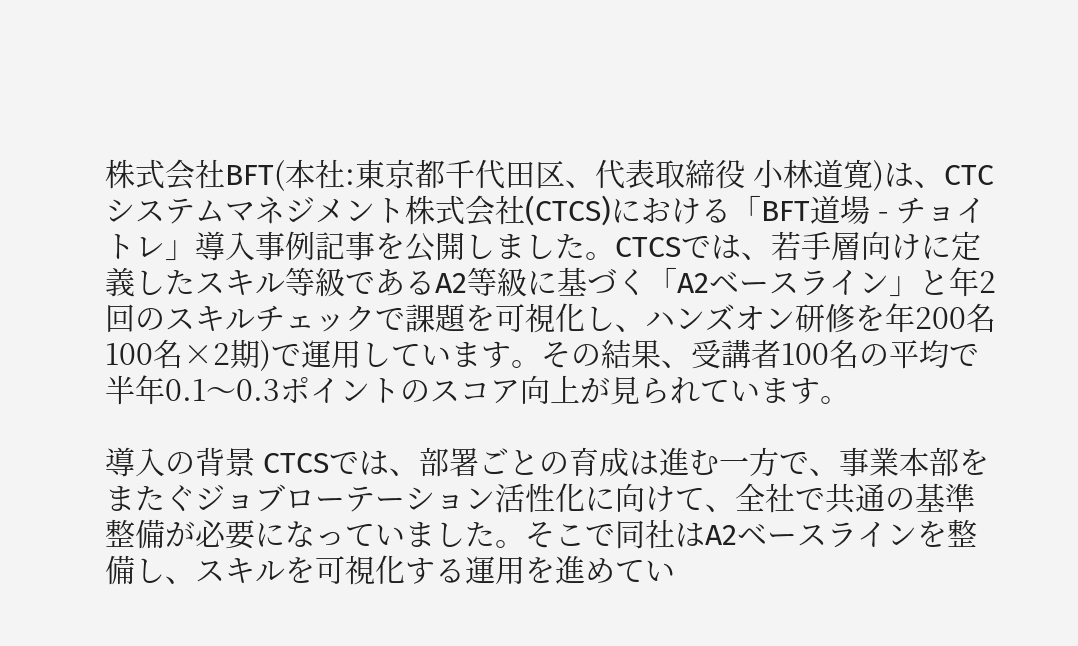株式会社BFT(本社:東京都千代田区、代表取締役 小林道寛)は、CTCシステムマネジメント株式会社(CTCS)における「BFT道場 - チョイトレ」導入事例記事を公開しました。CTCSでは、若手層向けに定義したスキル等級であるA2等級に基づく「A2ベースライン」と年2回のスキルチェックで課題を可視化し、ハンズオン研修を年200名100名×2期)で運用しています。その結果、受講者100名の平均で半年0.1〜0.3ポイントのスコア向上が見られています。

導入の背景 CTCSでは、部署ごとの育成は進む一方で、事業本部をまたぐジョブローテーション活性化に向けて、全社で共通の基準整備が必要になっていました。そこで同社はA2ベースラインを整備し、スキルを可視化する運用を進めてい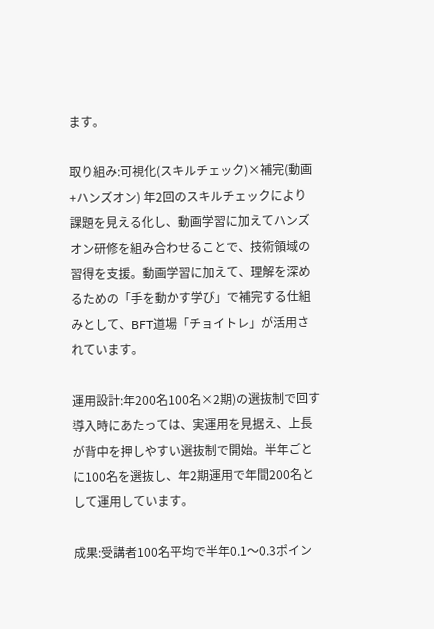ます。

取り組み:可視化(スキルチェック)×補完(動画+ハンズオン) 年2回のスキルチェックにより課題を見える化し、動画学習に加えてハンズオン研修を組み合わせることで、技術領域の習得を支援。動画学習に加えて、理解を深めるための「手を動かす学び」で補完する仕組みとして、BFT道場「チョイトレ」が活用されています。

運用設計:年200名100名×2期)の選抜制で回す 導入時にあたっては、実運用を見据え、上長が背中を押しやすい選抜制で開始。半年ごとに100名を選抜し、年2期運用で年間200名として運用しています。

成果:受講者100名平均で半年0.1〜0.3ポイン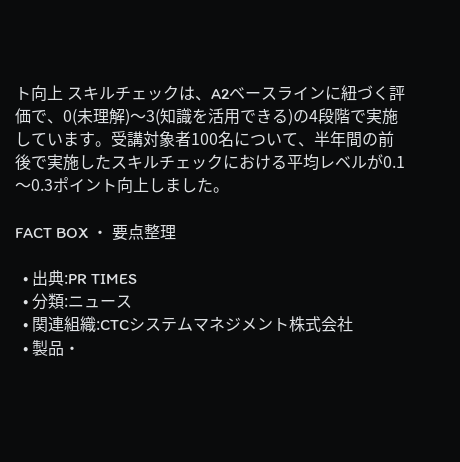ト向上 スキルチェックは、A2ベースラインに紐づく評価で、0(未理解)〜3(知識を活用できる)の4段階で実施しています。受講対象者100名について、半年間の前後で実施したスキルチェックにおける平均レベルが0.1〜0.3ポイント向上しました。

FACT BOX ・ 要点整理

  • 出典:PR TIMES
  • 分類:ニュース
  • 関連組織:CTCシステムマネジメント株式会社
  • 製品・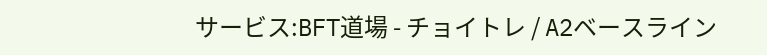サービス:BFT道場 - チョイトレ / A2ベースライン